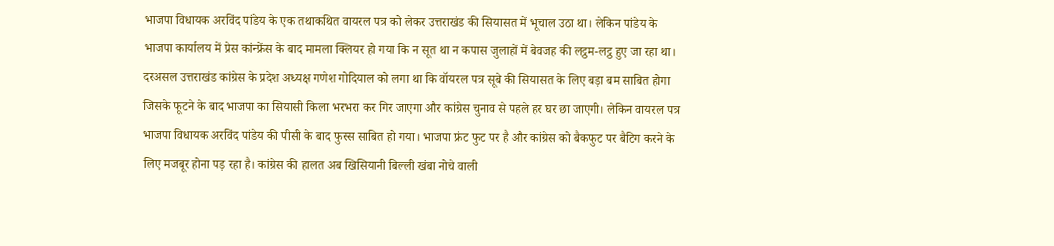भाजपा विधायक अरविंद पांडेय के एक तथाकथित वायरल पत्र को लेकर उत्तराखंड की सियासत में भूचाल उठा था। लेकिन पांडेय के भाजपा कार्यालय में प्रेस कांन्फ्रेंस के बाद मामला क्लियर हो गया कि न सूत था न कपास जुलाहों में बेवजह की लट्ठम-लट्ठ हुए जा रहा था। दरअसल उत्तराखंड कांग्रेस के प्रदेश अध्यक्ष गणेश गोदियाल को लगा था कि वॉयरल पत्र सूबे की सियासत के लिए बड़ा बम साबित होगा जिसके फूटने के बाद भाजपा का सियासी किला भरभरा कर गिर जाएगा और कांग्रेस चुनाव से पहले हर घर छा जाएगी। लेकिन वायरल पत्र भाजपा विधायक अरविंद पांडेय की पीसी के बाद फुस्स साबित हो गया। भाजपा फ्रंट फुट पर है और कांग्रेस को बैकफुट पर बैटिग करने के लिए मजबूर होना पड़ रहा है। कांग्रेस की हालत अब खिसियानी बिल्ली खंबा नोचे वाली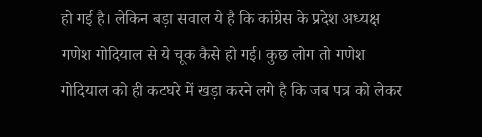हो गई है। लेकिन बड़ा सवाल ये है कि कांग्रेस के प्रदेश अध्यक्ष गणेश गोदियाल से ये चूक कैसे हो गई। कुछ लोग तो गणेश गोदियाल को ही कटघरे में खड़ा करने लगे है कि जब पत्र को लेकर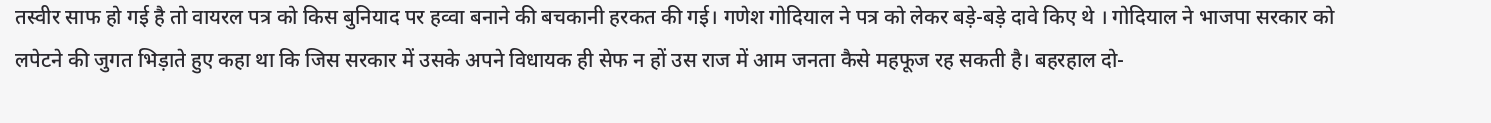तस्वीर साफ हो गई है तो वायरल पत्र को किस बुनियाद पर हव्वा बनाने की बचकानी हरकत की गई। गणेश गोदियाल ने पत्र को लेकर बड़े-बड़े दावे किए थे । गोदियाल ने भाजपा सरकार को लपेटने की जुगत भिड़ाते हुए कहा था कि जिस सरकार में उसके अपने विधायक ही सेफ न हों उस राज में आम जनता कैसे महफूज रह सकती है। बहरहाल दो-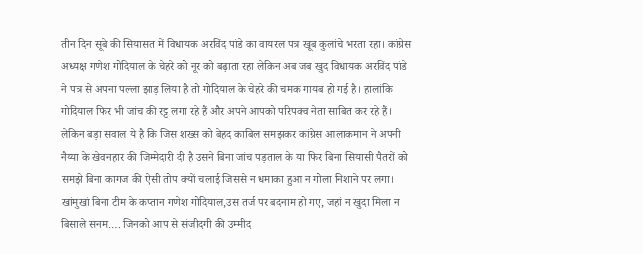तीन दिन सूबे की सियासत में विधायक अरविंद पांडे का वायरल पत्र खूब कुलांचे भरता रहा। कांग्रेस अध्यक्ष गणेश गोदियाल के चेहरे को नूर को बढ़ाता रहा लेकिन अब जब खुद विधायक अरविंद पांडे ने पत्र से अपना पल्ला झाड़ लिया है तो गोदियाल के चेहरे की चमक गायब हो गई है। हालांकि गोदियाल फिर भी जांच की रट्ट लगा रहे हैं और अपने आपको परिपक्व नेता साबित कर रहे हैं। लेकिन बड़ा सवाल ये है कि जिस शख्स को बेहद काबिल समझकर कांग्रेस आलाकमान ने अपनी नैय्या के खेवनहार की जिम्मेदारी दी है उसने बिना जांच पड़ताल के या फिर बिना सियासी पैतरों को समझे बिना कागज की ऐसी तोप क्यों चलाई जिससे न धमाका हुआ न गोला निशाने पर लगा। खांमुखां बिना टीम के कप्तान गणेश गोदियाल,उस तर्ज पर बदनाम हो गए, जहां न खुदा मिला न बिसाले सनम…. जिनको आप से संजीदगी की उम्मीद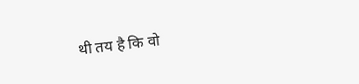थी तय है कि वो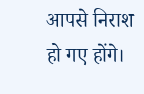आपसे निराश हो गए होंगे।